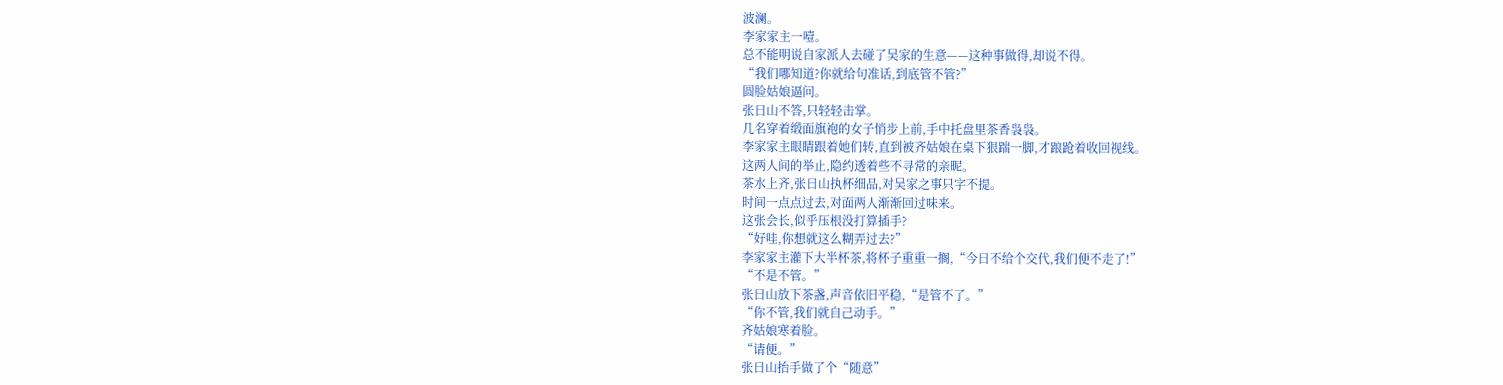波澜。
李家家主一噎。
总不能明说自家派人去碰了吴家的生意——这种事做得,却说不得。
“我们哪知道?你就给句准话,到底管不管?”
圆脸姑娘逼问。
张日山不答,只轻轻击掌。
几名穿着缎面旗袍的女子悄步上前,手中托盘里茶香袅袅。
李家家主眼睛跟着她们转,直到被齐姑娘在桌下狠踹一脚,才踉跄着收回视线。
这两人间的举止,隐约透着些不寻常的亲昵。
茶水上齐,张日山执杯细品,对吴家之事只字不提。
时间一点点过去,对面两人渐渐回过味来。
这张会长,似乎压根没打算插手?
“好哇,你想就这么糊弄过去?”
李家家主灌下大半杯茶,将杯子重重一搁,“今日不给个交代,我们便不走了!”
“不是不管。”
张日山放下茶盏,声音依旧平稳,“是管不了。”
“你不管,我们就自己动手。”
齐姑娘寒着脸。
“请便。”
张日山抬手做了个“随意”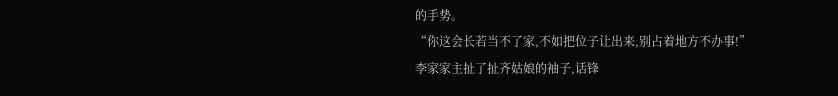的手势。
“你这会长若当不了家,不如把位子让出来,别占着地方不办事!”
李家家主扯了扯齐姑娘的袖子,话锋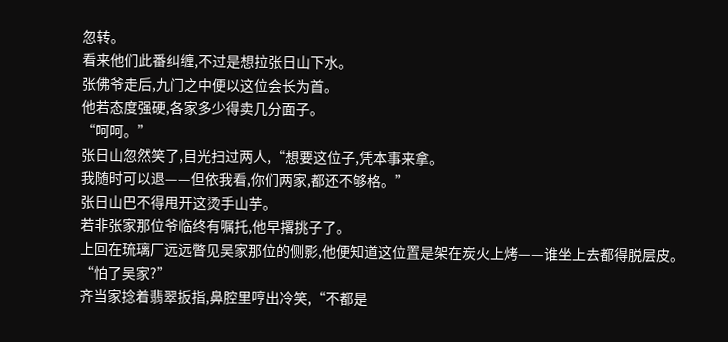忽转。
看来他们此番纠缠,不过是想拉张日山下水。
张佛爷走后,九门之中便以这位会长为首。
他若态度强硬,各家多少得卖几分面子。
“呵呵。”
张日山忽然笑了,目光扫过两人,“想要这位子,凭本事来拿。
我随时可以退——但依我看,你们两家,都还不够格。”
张日山巴不得甩开这烫手山芋。
若非张家那位爷临终有嘱托,他早撂挑子了。
上回在琉璃厂远远瞥见吴家那位的侧影,他便知道这位置是架在炭火上烤——谁坐上去都得脱层皮。
“怕了吴家?”
齐当家捻着翡翠扳指,鼻腔里哼出冷笑,“不都是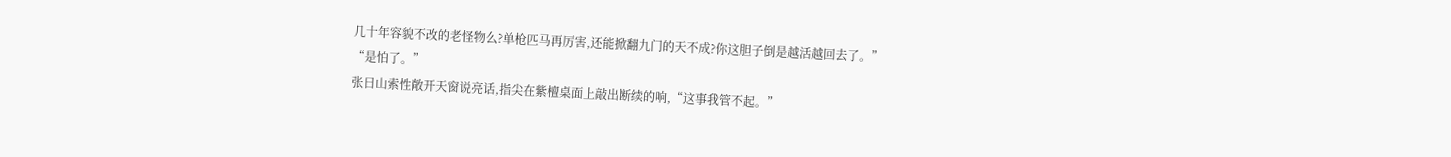几十年容貌不改的老怪物么?单枪匹马再厉害,还能掀翻九门的天不成?你这胆子倒是越活越回去了。”
“是怕了。”
张日山索性敞开天窗说亮话,指尖在紫檀桌面上敲出断续的响,“这事我管不起。”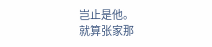岂止是他。
就算张家那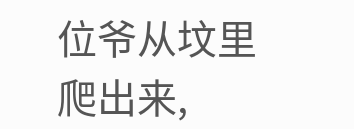位爷从坟里爬出来,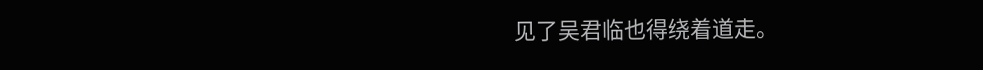见了吴君临也得绕着道走。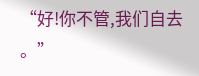“好!你不管,我们自去 。”